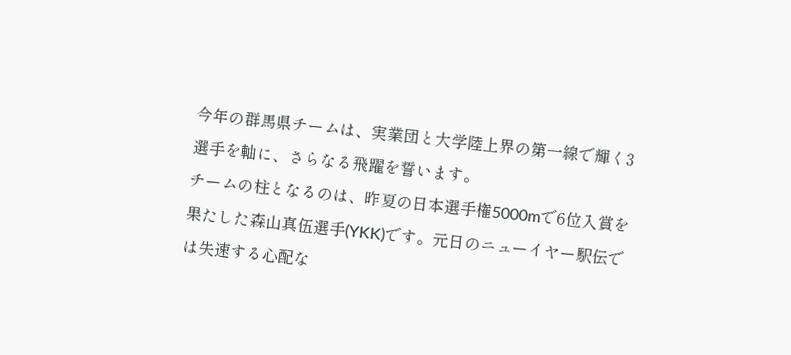今年の群馬県チームは、実業団と大学陸上界の第一線で輝く3選手を軸に、さらなる飛躍を誓います。
チームの柱となるのは、昨夏の日本選手権5000mで6位入賞を果たした森山真伍選手(YKK)です。元日のニューイヤー駅伝では失速する心配な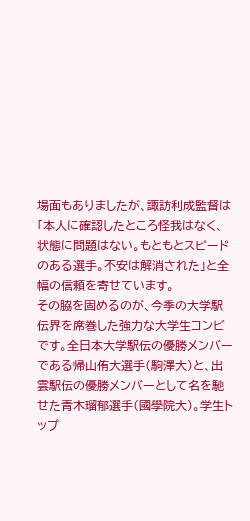場面もありましたが、諏訪利成監督は「本人に確認したところ怪我はなく、状態に問題はない。もともとスピードのある選手。不安は解消された」と全幅の信頼を寄せています。
その脇を固めるのが、今季の大学駅伝界を席巻した強力な大学生コンビです。全日本大学駅伝の優勝メンバーである帰山侑大選手(駒澤大)と、出雲駅伝の優勝メンバーとして名を馳せた青木瑠郁選手(國學院大)。学生トップ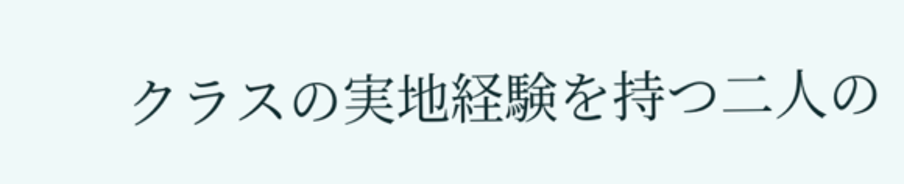クラスの実地経験を持つ二人の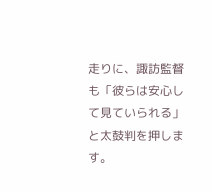走りに、諏訪監督も「彼らは安心して見ていられる」と太鼓判を押します。